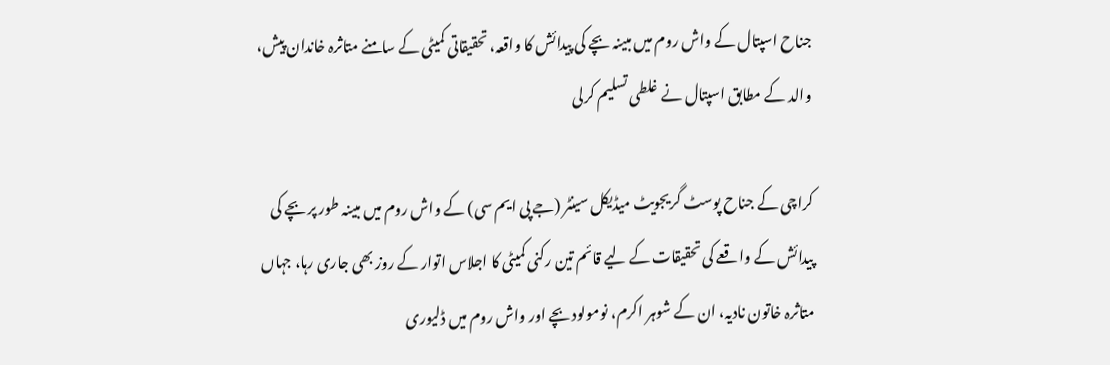جناح اسپتال کے واش روم میں مبینہ بچے کی پیدائش کا واقعہ، تحقیقاتی کمیٹی کے سامنے متاثرہ خاندان پیش، والد کے مطابق اسپتال نے غلطی تسلیم کرلی

کراچی کے جناح پوسٹ گریجویٹ میڈیکل سینٹر (جے پی ایم سی) کے واش روم میں مبینہ طور پر بچے کی پیدائش کے واقعے کی تحقیقات کے لیے قائم تین رکنی کمیٹی کا اجلاس اتوار کے روز بھی جاری رہا، جہاں متاثرہ خاتون نادیہ، ان کے شوہر اکرم، نومولود بچے اور واش روم میں ڈلیوری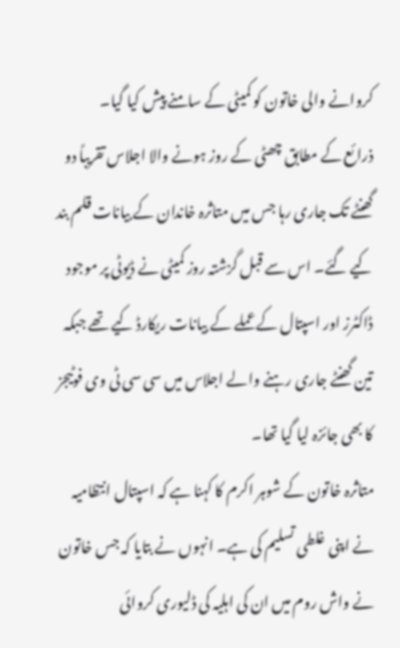کروانے والی خاتون کو کمیٹی کے سامنے پیش کیا گیا۔
ذرائع کے مطابق چھٹی کے روز ہونے والا اجلاس تقریباً دو گھنٹے تک جاری رہا جس میں متاثرہ خاندان کے بیانات قلم بند کیے گئے۔ اس سے قبل گزشتہ روز کمیٹی نے ڈیوٹی پر موجود ڈاکٹرز اور اسپتال کے عملے کے بیانات ریکارڈ کیے تھے جبکہ تین گھنٹے جاری رہنے والے اجلاس میں سی سی ٹی وی فوٹیجز کا بھی جائزہ لیا گیا تھا۔
متاثرہ خاتون کے شوہر اکرم کا کہنا ہے کہ اسپتال انتظامیہ نے اپنی غلطی تسلیم کی ہے۔ انہوں نے بتایا کہ جس خاتون نے واش روم میں ان کی اہلیہ کی ڈلیوری کروائی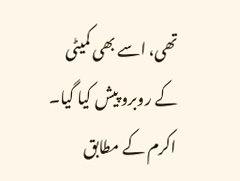تھی، اسے بھی کمیٹی کے روبرو پیش کیا گیا۔
اکرم کے مطابق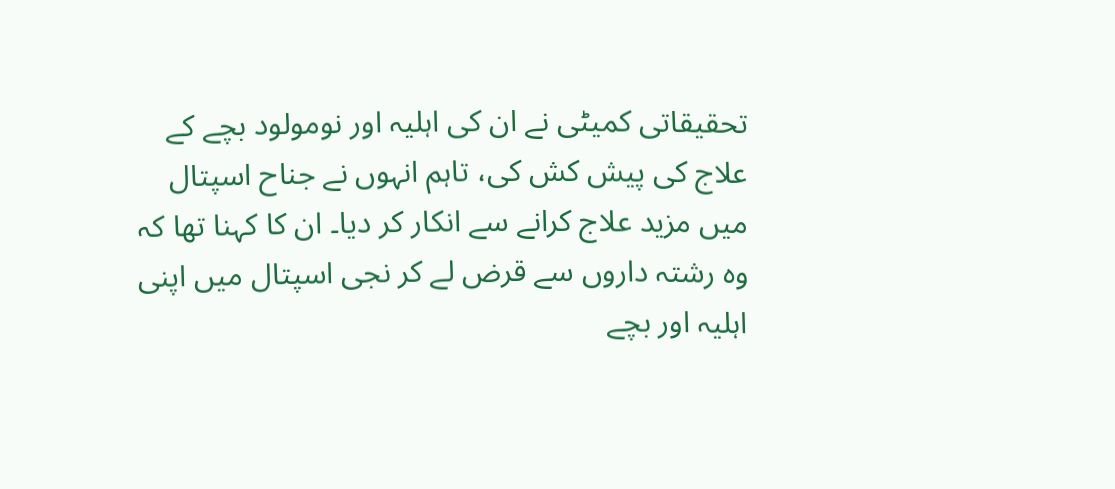تحقیقاتی کمیٹی نے ان کی اہلیہ اور نومولود بچے کے علاج کی پیش کش کی، تاہم انہوں نے جناح اسپتال میں مزید علاج کرانے سے انکار کر دیا۔ ان کا کہنا تھا کہ وہ رشتہ داروں سے قرض لے کر نجی اسپتال میں اپنی اہلیہ اور بچے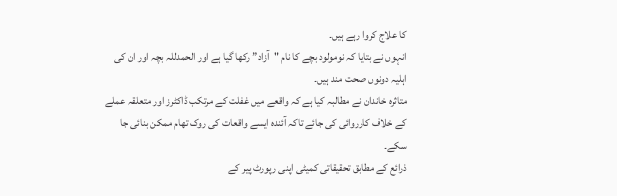کا علاج کروا رہے ہیں۔
انہوں نے بتایا کہ نومولود بچے کا نام "آزاد” رکھا گیا ہے اور الحمدللہ بچہ اور ان کی اہلیہ دونوں صحت مند ہیں۔
متاثرہ خاندان نے مطالبہ کیا ہے کہ واقعے میں غفلت کے مرتکب ڈاکٹرز اور متعلقہ عملے کے خلاف کارروائی کی جائے تاکہ آئندہ ایسے واقعات کی روک تھام ممکن بنائی جا سکے۔
ذرائع کے مطابق تحقیقاتی کمیٹی اپنی رپورٹ پیر کے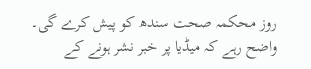روز محکمہ صحت سندھ کو پیش کرے گی۔ واضح رہے کہ میڈیا پر خبر نشر ہونے کے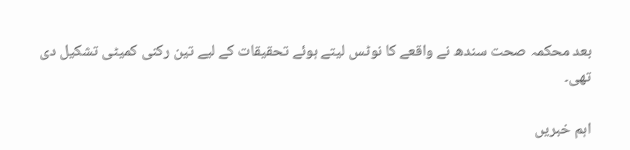بعد محکمہ صحت سندھ نے واقعے کا نوٹس لیتے ہوئے تحقیقات کے لیے تین رکنی کمیٹی تشکیل دی تھی۔

اہم خبریں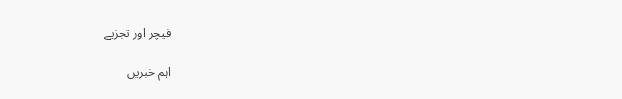فیچر اور تجزیے

اہم خبریں